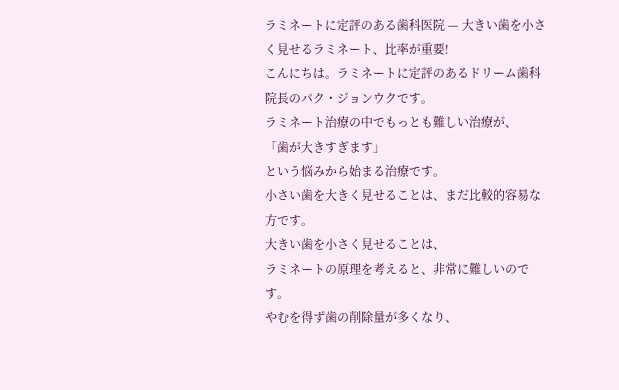ラミネートに定評のある歯科医院 — 大きい歯を小さく見せるラミネート、比率が重要!
こんにちは。ラミネートに定評のあるドリーム歯科院長のパク・ジョンウクです。
ラミネート治療の中でもっとも難しい治療が、
「歯が大きすぎます」
という悩みから始まる治療です。
小さい歯を大きく見せることは、まだ比較的容易な方です。
大きい歯を小さく見せることは、
ラミネートの原理を考えると、非常に難しいのです。
やむを得ず歯の削除量が多くなり、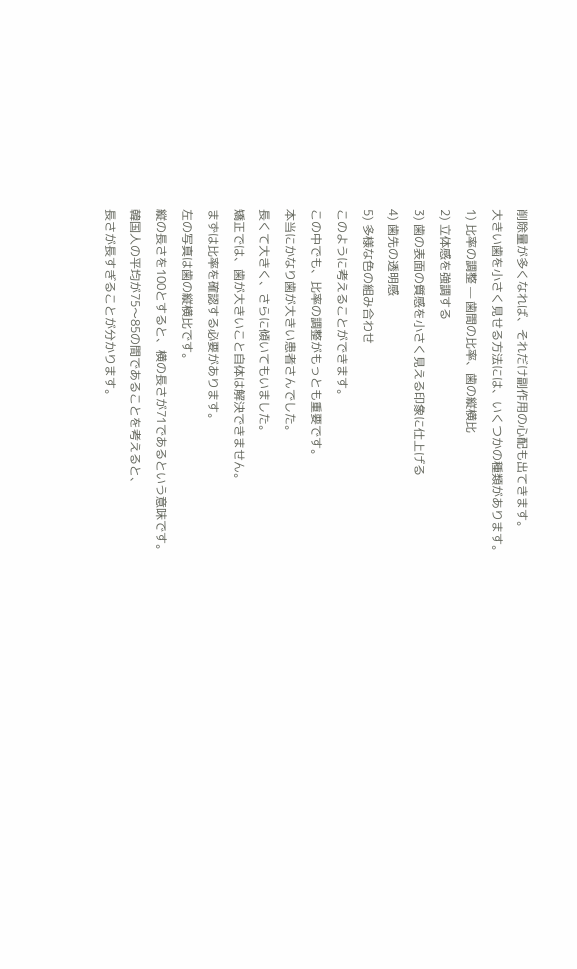削除量が多くなれば、それだけ副作用の心配も出てきます。
大きい歯を小さく見せる方法には、いくつかの種類があります。
1) 比率の調整 — 歯間の比率、歯の縦横比
2) 立体感を強調する
3) 歯の表面の質感を小さく見える印象に仕上げる
4) 歯先の透明感
5) 多様な色の組み合わせ
このように考えることができます。
この中でも、比率の調整がもっとも重要です。
本当にかなり歯が大きい患者さんでした。
長くて大きく、さらに傾いてもいました。
矯正では、歯が大きいこと自体は解決できません。
まずは比率を確認する必要があります。
左の写真は歯の縦横比です。
縦の長さを100とすると、横の長さが71であるという意味です。
韓国人の平均が75〜85の間であることを考えると、
長さが長すぎることが分かります。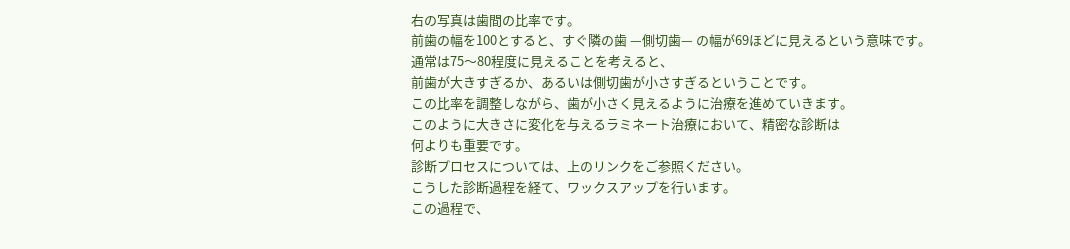右の写真は歯間の比率です。
前歯の幅を100とすると、すぐ隣の歯 —側切歯— の幅が69ほどに見えるという意味です。
通常は75〜80程度に見えることを考えると、
前歯が大きすぎるか、あるいは側切歯が小さすぎるということです。
この比率を調整しながら、歯が小さく見えるように治療を進めていきます。
このように大きさに変化を与えるラミネート治療において、精密な診断は
何よりも重要です。
診断プロセスについては、上のリンクをご参照ください。
こうした診断過程を経て、ワックスアップを行います。
この過程で、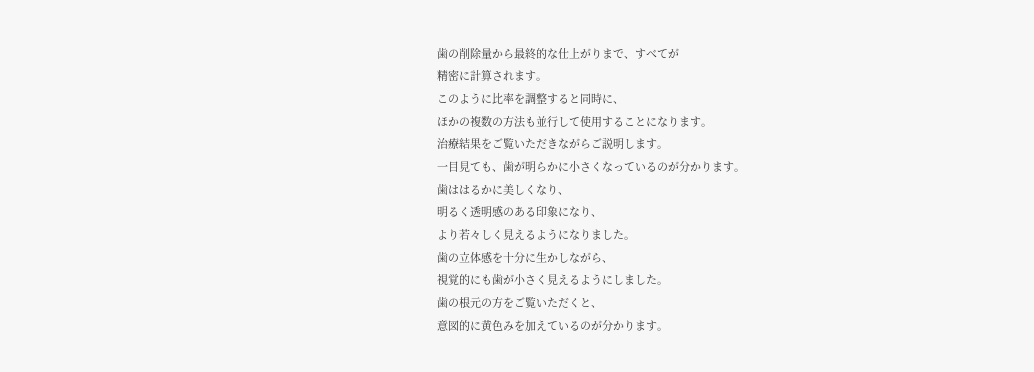歯の削除量から最終的な仕上がりまで、すべてが
精密に計算されます。
このように比率を調整すると同時に、
ほかの複数の方法も並行して使用することになります。
治療結果をご覧いただきながらご説明します。
一目見ても、歯が明らかに小さくなっているのが分かります。
歯ははるかに美しくなり、
明るく透明感のある印象になり、
より若々しく見えるようになりました。
歯の立体感を十分に生かしながら、
視覚的にも歯が小さく見えるようにしました。
歯の根元の方をご覧いただくと、
意図的に黄色みを加えているのが分かります。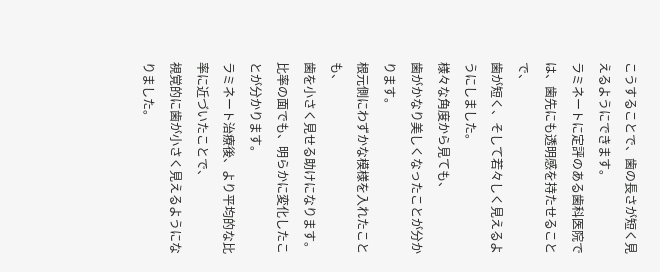こうすることで、歯の長さが短く見えるようにできます。
ラミネートに定評のある歯科医院では、歯先にも透明感を持たせることで、
歯が短く、そして若々しく見えるようにしました。
様々な角度から見ても、
歯がかなり美しくなったことが分かります。
根元側にわずかな模様を入れたことも、
歯を小さく見せる助けになります。
比率の面でも、明らかに変化したことが分かります。
ラミネート治療後、より平均的な比率に近づいたことで、
視覚的に歯が小さく見えるようになりました。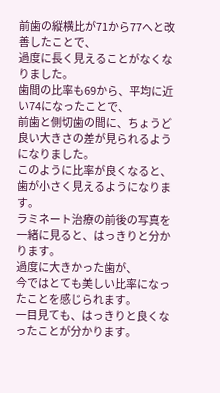前歯の縦横比が71から77へと改善したことで、
過度に長く見えることがなくなりました。
歯間の比率も69から、平均に近い74になったことで、
前歯と側切歯の間に、ちょうど良い大きさの差が見られるようになりました。
このように比率が良くなると、
歯が小さく見えるようになります。
ラミネート治療の前後の写真を一緒に見ると、はっきりと分かります。
過度に大きかった歯が、
今ではとても美しい比率になったことを感じられます。
一目見ても、はっきりと良くなったことが分かります。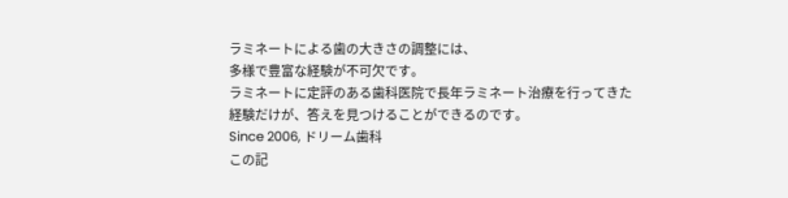ラミネートによる歯の大きさの調整には、
多様で豊富な経験が不可欠です。
ラミネートに定評のある歯科医院で長年ラミネート治療を行ってきた経験だけが、答えを見つけることができるのです。
Since 2006, ドリーム歯科
この記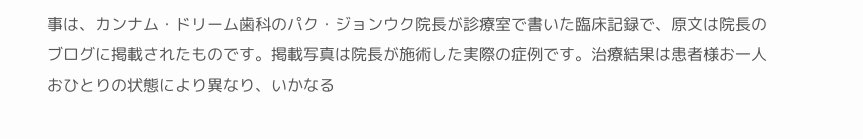事は、カンナム・ドリーム歯科のパク・ジョンウク院長が診療室で書いた臨床記録で、原文は院長のブログに掲載されたものです。掲載写真は院長が施術した実際の症例です。治療結果は患者様お一人おひとりの状態により異なり、いかなる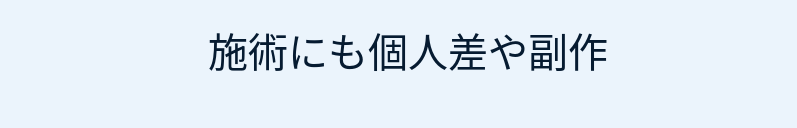施術にも個人差や副作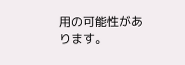用の可能性があります。